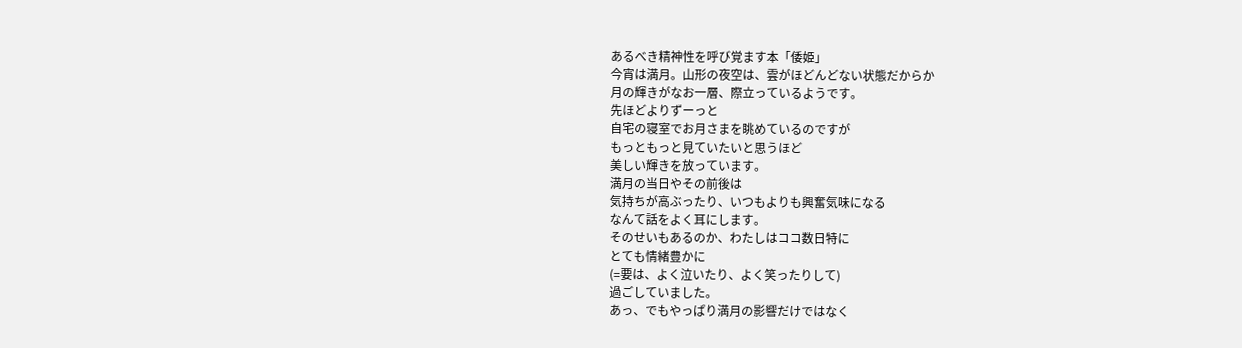あるべき精神性を呼び覚ます本「倭姫」
今宵は満月。山形の夜空は、雲がほどんどない状態だからか
月の輝きがなお一層、際立っているようです。
先ほどよりずーっと
自宅の寝室でお月さまを眺めているのですが
もっともっと見ていたいと思うほど
美しい輝きを放っています。
満月の当日やその前後は
気持ちが高ぶったり、いつもよりも興奮気味になる
なんて話をよく耳にします。
そのせいもあるのか、わたしはココ数日特に
とても情緒豊かに
(=要は、よく泣いたり、よく笑ったりして)
過ごしていました。
あっ、でもやっぱり満月の影響だけではなく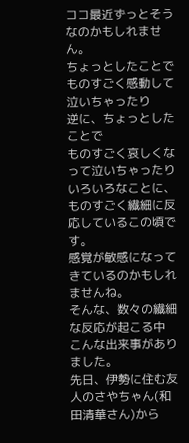ココ最近ずっとそうなのかもしれません。
ちょっとしたことで
ものすごく感動して泣いちゃったり
逆に、ちょっとしたことで
ものすごく哀しくなって泣いちゃったり
いろいろなことに、ものすごく繊細に反応しているこの頃です。
感覚が敏感になってきているのかもしれませんね。
そんな、数々の繊細な反応が起こる中
こんな出来事がありました。
先日、伊勢に住む友人のさやちゃん(和田清華さん)から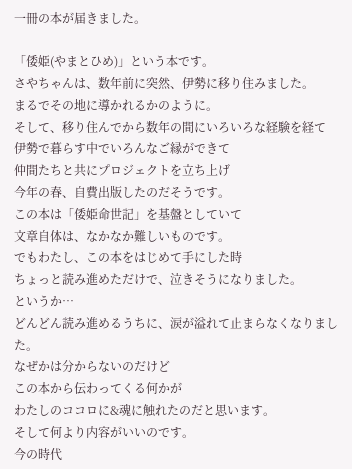一冊の本が届きました。

「倭姫(やまとひめ)」という本です。
さやちゃんは、数年前に突然、伊勢に移り住みました。
まるでその地に導かれるかのように。
そして、移り住んでから数年の間にいろいろな経験を経て
伊勢で暮らす中でいろんなご縁ができて
仲間たちと共にプロジェクトを立ち上げ
今年の春、自費出版したのだそうです。
この本は「倭姫命世記」を基盤としていて
文章自体は、なかなか難しいものです。
でもわたし、この本をはじめて手にした時
ちょっと読み進めただけで、泣きそうになりました。
というか…
どんどん読み進めるうちに、涙が溢れて止まらなくなりました。
なぜかは分からないのだけど
この本から伝わってくる何かが
わたしのココロに&魂に触れたのだと思います。
そして何より内容がいいのです。
今の時代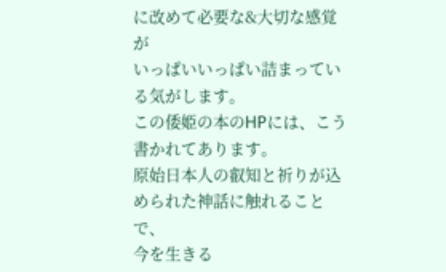に改めて必要な&大切な感覚が
いっぱいいっぱい詰まっている気がします。
この倭姫の本のHPには、こう書かれてあります。
原始日本人の叡知と祈りが込められた神話に触れることで、
今を生きる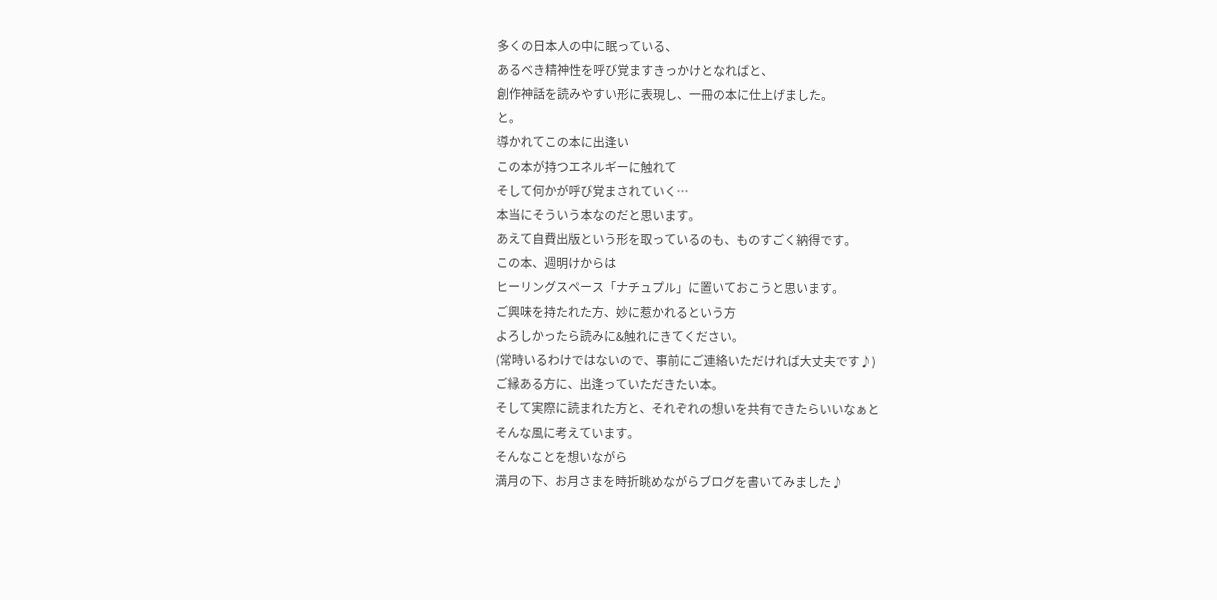多くの日本人の中に眠っている、
あるべき精神性を呼び覚ますきっかけとなればと、
創作神話を読みやすい形に表現し、一冊の本に仕上げました。
と。
導かれてこの本に出逢い
この本が持つエネルギーに触れて
そして何かが呼び覚まされていく…
本当にそういう本なのだと思います。
あえて自費出版という形を取っているのも、ものすごく納得です。
この本、週明けからは
ヒーリングスペース「ナチュプル」に置いておこうと思います。
ご興味を持たれた方、妙に惹かれるという方
よろしかったら読みに&触れにきてください。
(常時いるわけではないので、事前にご連絡いただければ大丈夫です♪)
ご縁ある方に、出逢っていただきたい本。
そして実際に読まれた方と、それぞれの想いを共有できたらいいなぁと
そんな風に考えています。
そんなことを想いながら
満月の下、お月さまを時折眺めながらブログを書いてみました♪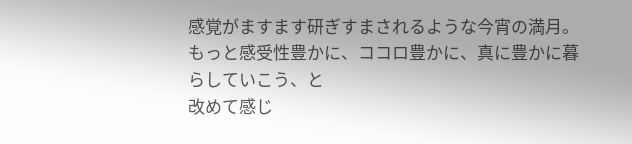感覚がますます研ぎすまされるような今宵の満月。
もっと感受性豊かに、ココロ豊かに、真に豊かに暮らしていこう、と
改めて感じ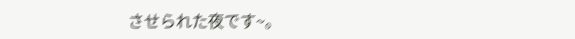させられた夜です~。